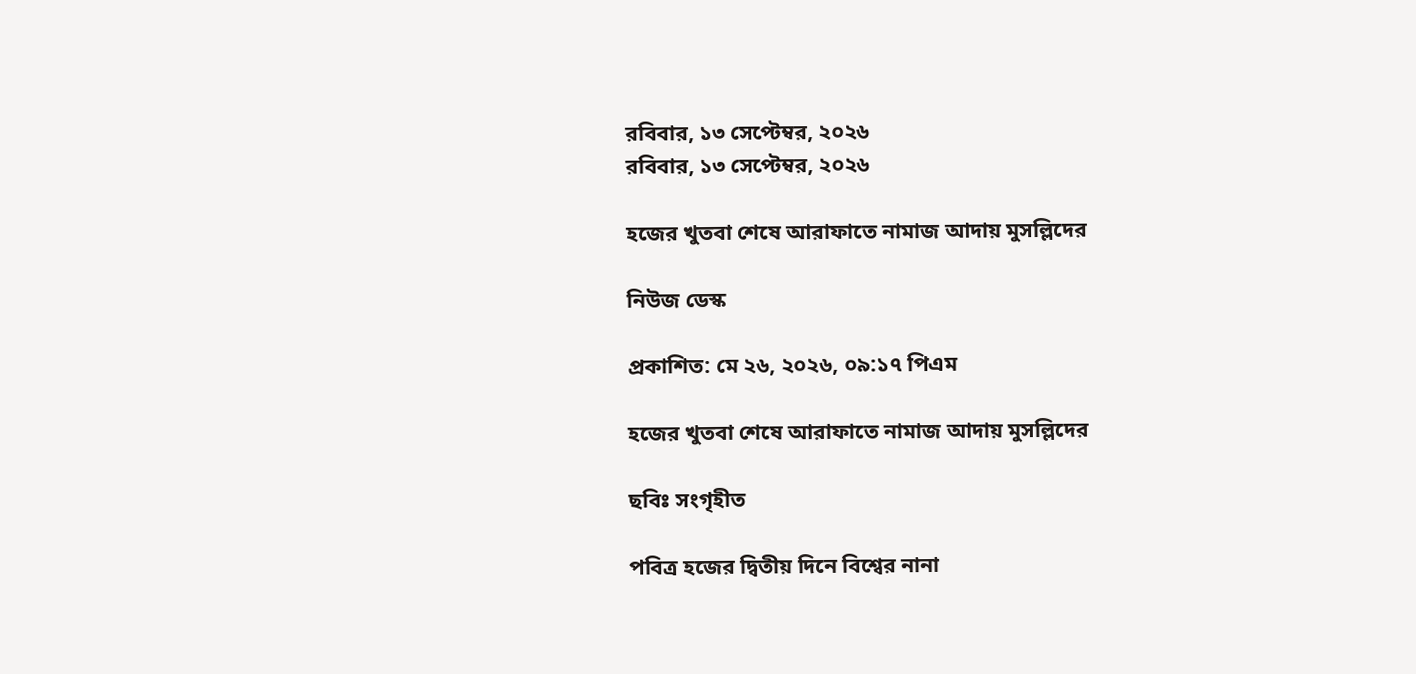রবিবার, ১৩ সেপ্টেম্বর, ২০২৬
রবিবার, ১৩ সেপ্টেম্বর, ২০২৬

হজের খুতবা শেষে আরাফাতে নামাজ আদায় মুসল্লিদের

নিউজ ডেস্ক

প্রকাশিত: মে ২৬, ২০২৬, ০৯:১৭ পিএম

হজের খুতবা শেষে আরাফাতে নামাজ আদায় মুসল্লিদের

ছবিঃ সংগৃহীত

পবিত্র হজের দ্বিতীয় দিনে বিশ্বের নানা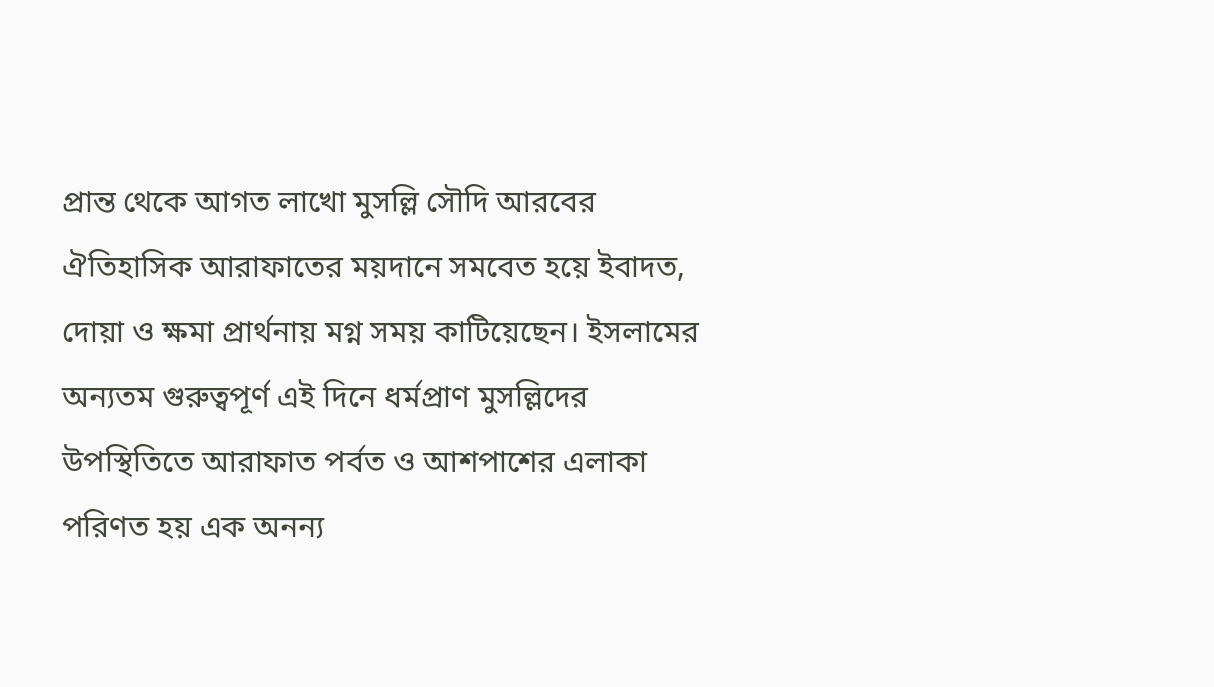প্রান্ত থেকে আগত লাখো মুসল্লি সৌদি আরবের ঐতিহাসিক আরাফাতের ময়দানে সমবেত হয়ে ইবাদত, দোয়া ও ক্ষমা প্রার্থনায় মগ্ন সময় কাটিয়েছেন। ইসলামের অন্যতম গুরুত্বপূর্ণ এই দিনে ধর্মপ্রাণ মুসল্লিদের উপস্থিতিতে আরাফাত পর্বত ও আশপাশের এলাকা পরিণত হয় এক অনন্য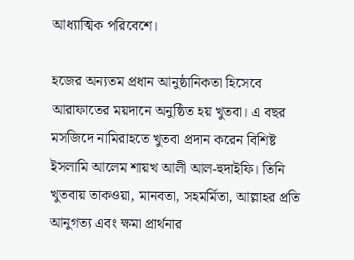আধ্যাত্মিক পরিবেশে।

হজের অন্যতম প্রধান আনুষ্ঠানিকতা হিসেবে আরাফাতের ময়দানে অনুষ্ঠিত হয় খুতবা। এ বছর মসজিদে নামিরাহতে খুতবা প্রদান করেন বিশিষ্ট ইসলামি আলেম শায়খ আলী আল-হুদাইফি। তিনি খুতবায় তাকওয়া, মানবতা, সহমর্মিতা, আল্লাহর প্রতি আনুগত্য এবং ক্ষমা প্রার্থনার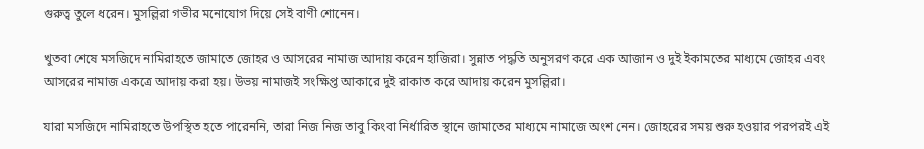গুরুত্ব তুলে ধরেন। মুসল্লিরা গভীর মনোযোগ দিয়ে সেই বাণী শোনেন।

খুতবা শেষে মসজিদে নামিরাহতে জামাতে জোহর ও আসরের নামাজ আদায় করেন হাজিরা। সুন্নাত পদ্ধতি অনুসরণ করে এক আজান ও দুই ইকামতের মাধ্যমে জোহর এবং আসরের নামাজ একত্রে আদায় করা হয়। উভয় নামাজই সংক্ষিপ্ত আকারে দুই রাকাত করে আদায় করেন মুসল্লিরা।

যারা মসজিদে নামিরাহতে উপস্থিত হতে পারেননি, তারা নিজ নিজ তাবু কিংবা নির্ধারিত স্থানে জামাতের মাধ্যমে নামাজে অংশ নেন। জোহরের সময় শুরু হওয়ার পরপরই এই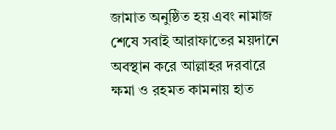জামাত অনুষ্ঠিত হয় এবং নামাজ শেষে সবাই আরাফাতের ময়দানে অবস্থান করে আল্লাহর দরবারে ক্ষমা ও রহমত কামনায় হাত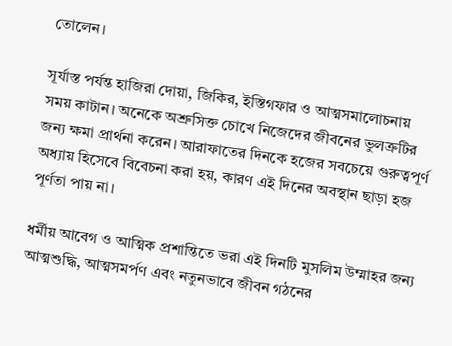তোলেন।

সূর্যাস্ত পর্যন্ত হাজিরা দোয়া, জিকির, ইস্তিগফার ও আত্মসমালোচনায় সময় কাটান। অনেকে অশ্রুসিক্ত চোখে নিজেদের জীবনের ভুলত্রুটির জন্য ক্ষমা প্রার্থনা করেন। আরাফাতের দিনকে হজের সবচেয়ে গুরুত্বপূর্ণ অধ্যায় হিসেবে বিবেচনা করা হয়, কারণ এই দিনের অবস্থান ছাড়া হজ পূর্ণতা পায় না।

ধর্মীয় আবেগ ও আত্মিক প্রশান্তিতে ভরা এই দিনটি মুসলিম উম্মাহর জন্য আত্মশুদ্ধি, আত্মসমর্পণ এবং নতুনভাবে জীবন গঠনের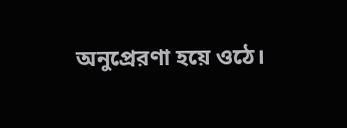অনুপ্রেরণা হয়ে ওঠে।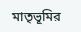মাতৃভূমির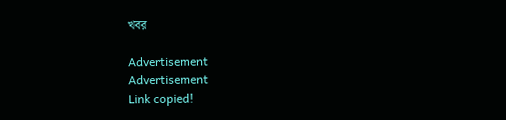খবর

Advertisement
Advertisement
Link copied!